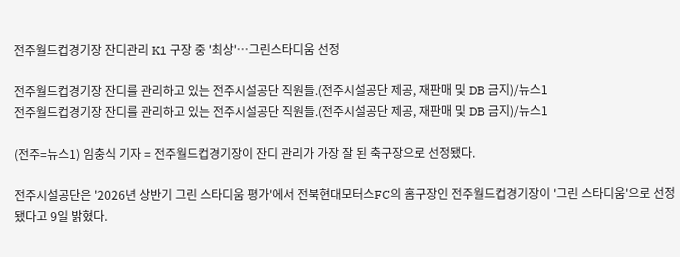전주월드컵경기장 잔디관리 K1 구장 중 '최상'…그린스타디움 선정

전주월드컵경기장 잔디를 관리하고 있는 전주시설공단 직원들.(전주시설공단 제공, 재판매 및 DB 금지)/뉴스1
전주월드컵경기장 잔디를 관리하고 있는 전주시설공단 직원들.(전주시설공단 제공, 재판매 및 DB 금지)/뉴스1

(전주=뉴스1) 임충식 기자 = 전주월드컵경기장이 잔디 관리가 가장 잘 된 축구장으로 선정됐다.

전주시설공단은 '2026년 상반기 그린 스타디움 평가'에서 전북현대모터스FC의 홈구장인 전주월드컵경기장이 '그린 스타디움'으로 선정됐다고 9일 밝혔다.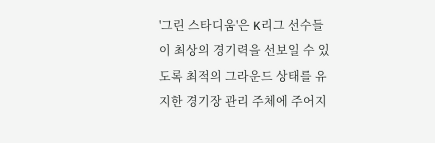'그린 스타디움'은 K리그 선수들이 최상의 경기력을 선보일 수 있도록 최적의 그라운드 상태를 유지한 경기장 관리 주체에 주어지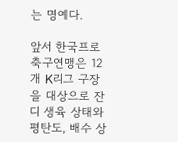는 명예다.

앞서 한국프로축구연맹은 12개 K리그 구장을 대상으로 잔디 생육 상태와 평탄도, 배수 상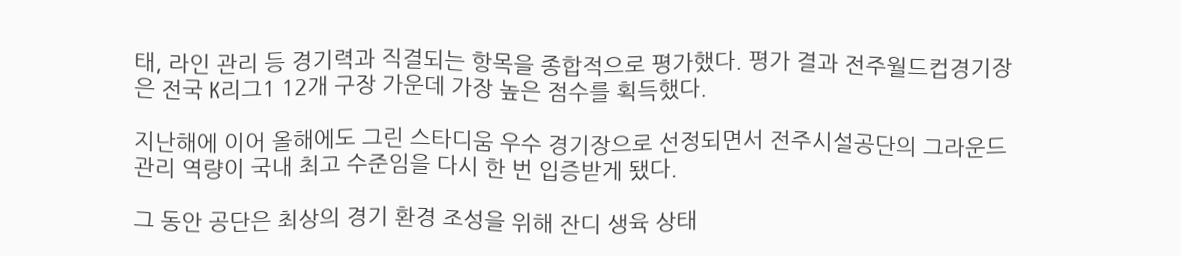태, 라인 관리 등 경기력과 직결되는 항목을 종합적으로 평가했다. 평가 결과 전주월드컵경기장은 전국 K리그1 12개 구장 가운데 가장 높은 점수를 획득했다.

지난해에 이어 올해에도 그린 스타디움 우수 경기장으로 선정되면서 전주시설공단의 그라운드 관리 역량이 국내 최고 수준임을 다시 한 번 입증받게 됐다.

그 동안 공단은 최상의 경기 환경 조성을 위해 잔디 생육 상태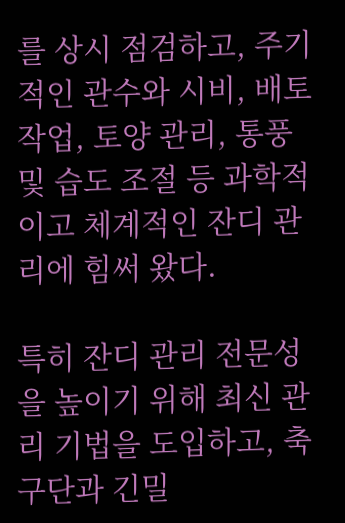를 상시 점검하고, 주기적인 관수와 시비, 배토 작업, 토양 관리, 통풍 및 습도 조절 등 과학적이고 체계적인 잔디 관리에 힘써 왔다.

특히 잔디 관리 전문성을 높이기 위해 최신 관리 기법을 도입하고, 축구단과 긴밀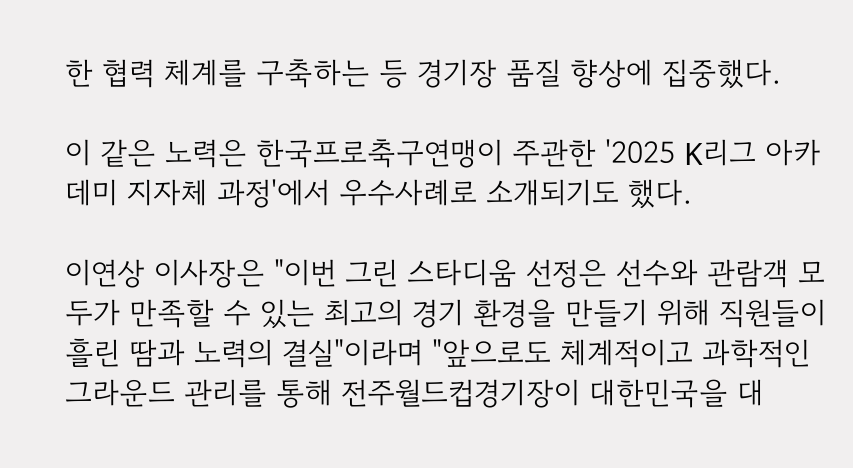한 협력 체계를 구축하는 등 경기장 품질 향상에 집중했다.

이 같은 노력은 한국프로축구연맹이 주관한 '2025 K리그 아카데미 지자체 과정'에서 우수사례로 소개되기도 했다.

이연상 이사장은 "이번 그린 스타디움 선정은 선수와 관람객 모두가 만족할 수 있는 최고의 경기 환경을 만들기 위해 직원들이 흘린 땀과 노력의 결실"이라며 "앞으로도 체계적이고 과학적인 그라운드 관리를 통해 전주월드컵경기장이 대한민국을 대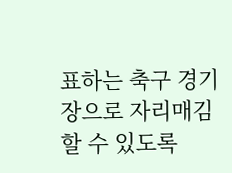표하는 축구 경기장으로 자리매김할 수 있도록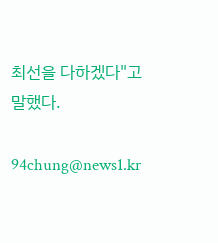최선을 다하겠다"고 말했다.

94chung@news1.kr